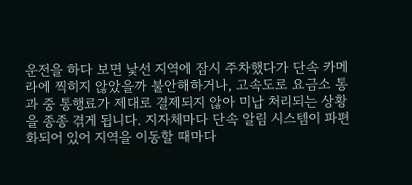운전을 하다 보면 낯선 지역에 잠시 주차했다가 단속 카메라에 찍히지 않았을까 불안해하거나, 고속도로 요금소 통과 중 통행료가 제대로 결제되지 않아 미납 처리되는 상황을 종종 겪게 됩니다. 지자체마다 단속 알림 시스템이 파편화되어 있어 지역을 이동할 때마다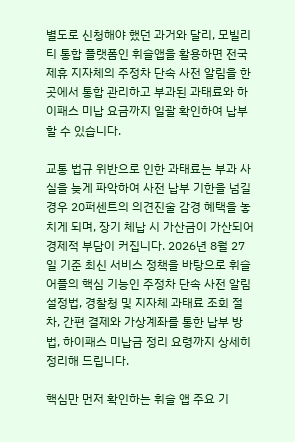별도로 신청해야 했던 과거와 달리, 모빌리티 통합 플랫폼인 휘슬앱을 활용하면 전국 제휴 지자체의 주정차 단속 사전 알림을 한곳에서 통합 관리하고 부과된 과태료와 하이패스 미납 요금까지 일괄 확인하여 납부할 수 있습니다.

교통 법규 위반으로 인한 과태료는 부과 사실을 늦게 파악하여 사전 납부 기한을 넘길 경우 20퍼센트의 의견진술 감경 혜택을 놓치게 되며, 장기 체납 시 가산금이 가산되어 경제적 부담이 커집니다. 2026년 8월 27일 기준 최신 서비스 정책을 바탕으로 휘슬어플의 핵심 기능인 주정차 단속 사전 알림 설정법, 경찰청 및 지자체 과태료 조회 절차, 간편 결제와 가상계좌를 통한 납부 방법, 하이패스 미납금 정리 요령까지 상세히 정리해 드립니다.

핵심만 먼저 확인하는 휘슬 앱 주요 기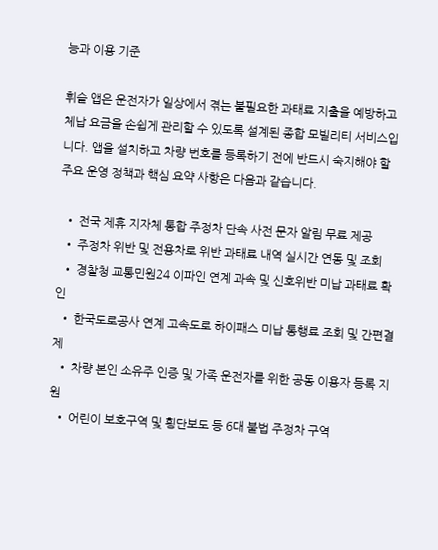능과 이용 기준

휘슬 앱은 운전자가 일상에서 겪는 불필요한 과태료 지출을 예방하고 체납 요금을 손쉽게 관리할 수 있도록 설계된 종합 모빌리티 서비스입니다. 앱을 설치하고 차량 번호를 등록하기 전에 반드시 숙지해야 할 주요 운영 정책과 핵심 요약 사항은 다음과 같습니다.

  • 전국 제휴 지자체 통합 주정차 단속 사전 문자 알림 무료 제공
  • 주정차 위반 및 전용차로 위반 과태료 내역 실시간 연동 및 조회
  • 경찰청 교통민원24 이파인 연계 과속 및 신호위반 미납 과태료 확인
  • 한국도로공사 연계 고속도로 하이패스 미납 통행료 조회 및 간편결제
  • 차량 본인 소유주 인증 및 가족 운전자를 위한 공동 이용자 등록 지원
  • 어린이 보호구역 및 횡단보도 등 6대 불법 주정차 구역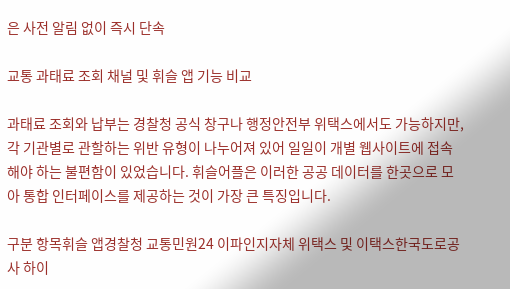은 사전 알림 없이 즉시 단속

교통 과태료 조회 채널 및 휘슬 앱 기능 비교

과태료 조회와 납부는 경찰청 공식 창구나 행정안전부 위택스에서도 가능하지만, 각 기관별로 관할하는 위반 유형이 나누어져 있어 일일이 개별 웹사이트에 접속해야 하는 불편함이 있었습니다. 휘슬어플은 이러한 공공 데이터를 한곳으로 모아 통합 인터페이스를 제공하는 것이 가장 큰 특징입니다.

구분 항목휘슬 앱경찰청 교통민원24 이파인지자체 위택스 및 이택스한국도로공사 하이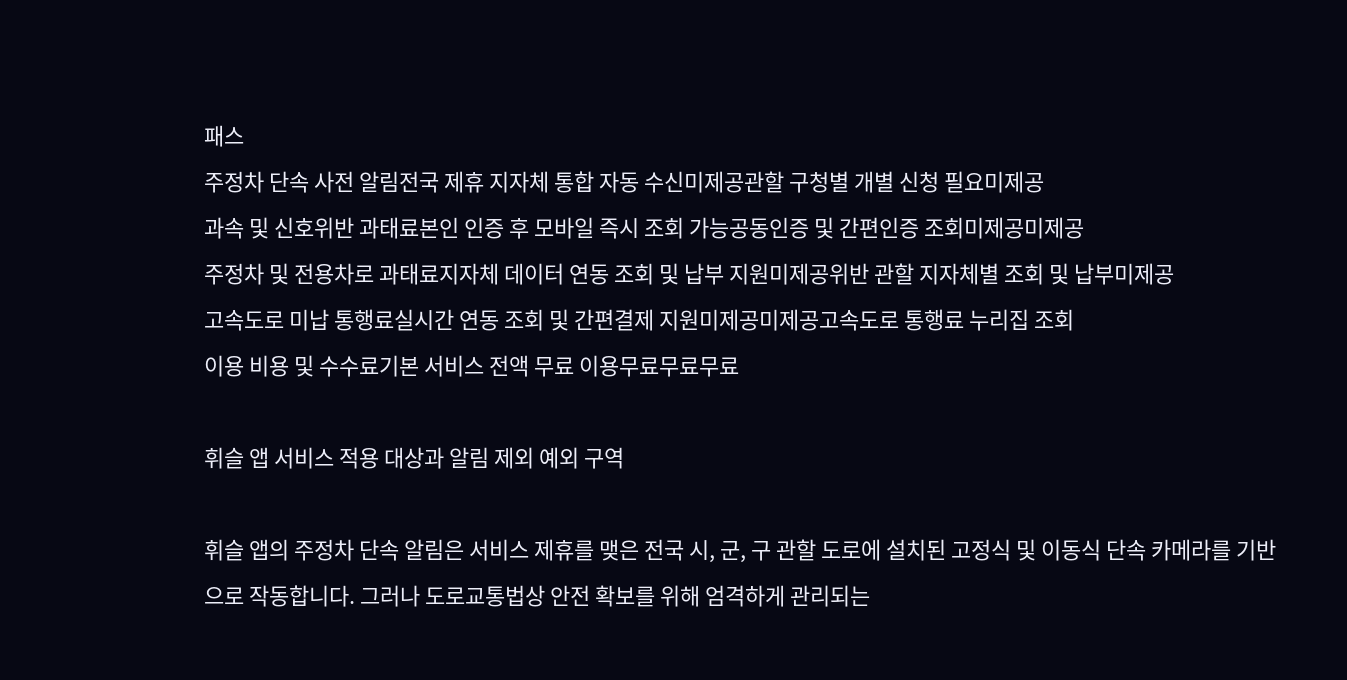패스
주정차 단속 사전 알림전국 제휴 지자체 통합 자동 수신미제공관할 구청별 개별 신청 필요미제공
과속 및 신호위반 과태료본인 인증 후 모바일 즉시 조회 가능공동인증 및 간편인증 조회미제공미제공
주정차 및 전용차로 과태료지자체 데이터 연동 조회 및 납부 지원미제공위반 관할 지자체별 조회 및 납부미제공
고속도로 미납 통행료실시간 연동 조회 및 간편결제 지원미제공미제공고속도로 통행료 누리집 조회
이용 비용 및 수수료기본 서비스 전액 무료 이용무료무료무료

휘슬 앱 서비스 적용 대상과 알림 제외 예외 구역

휘슬 앱의 주정차 단속 알림은 서비스 제휴를 맺은 전국 시, 군, 구 관할 도로에 설치된 고정식 및 이동식 단속 카메라를 기반으로 작동합니다. 그러나 도로교통법상 안전 확보를 위해 엄격하게 관리되는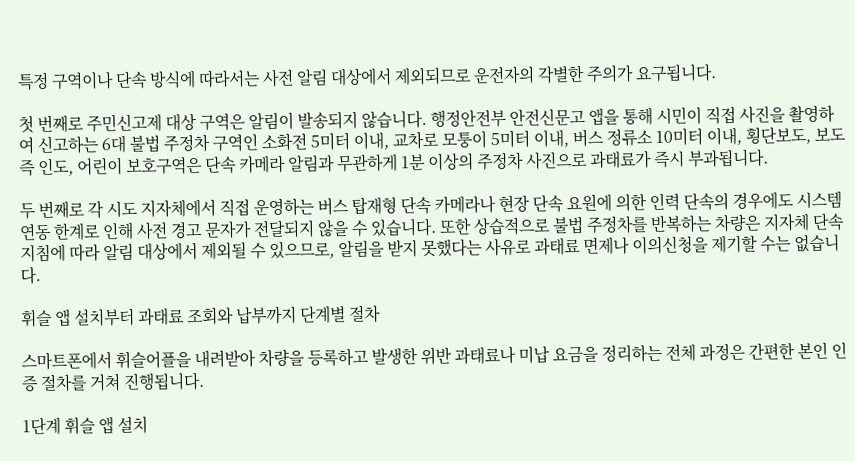특정 구역이나 단속 방식에 따라서는 사전 알림 대상에서 제외되므로 운전자의 각별한 주의가 요구됩니다.

첫 번째로 주민신고제 대상 구역은 알림이 발송되지 않습니다. 행정안전부 안전신문고 앱을 통해 시민이 직접 사진을 촬영하여 신고하는 6대 불법 주정차 구역인 소화전 5미터 이내, 교차로 모퉁이 5미터 이내, 버스 정류소 10미터 이내, 횡단보도, 보도 즉 인도, 어린이 보호구역은 단속 카메라 알림과 무관하게 1분 이상의 주정차 사진으로 과태료가 즉시 부과됩니다.

두 번째로 각 시도 지자체에서 직접 운영하는 버스 탑재형 단속 카메라나 현장 단속 요원에 의한 인력 단속의 경우에도 시스템 연동 한계로 인해 사전 경고 문자가 전달되지 않을 수 있습니다. 또한 상습적으로 불법 주정차를 반복하는 차량은 지자체 단속 지침에 따라 알림 대상에서 제외될 수 있으므로, 알림을 받지 못했다는 사유로 과태료 면제나 이의신청을 제기할 수는 없습니다.

휘슬 앱 설치부터 과태료 조회와 납부까지 단계별 절차

스마트폰에서 휘슬어플을 내려받아 차량을 등록하고 발생한 위반 과태료나 미납 요금을 정리하는 전체 과정은 간편한 본인 인증 절차를 거쳐 진행됩니다.

1단계 휘슬 앱 설치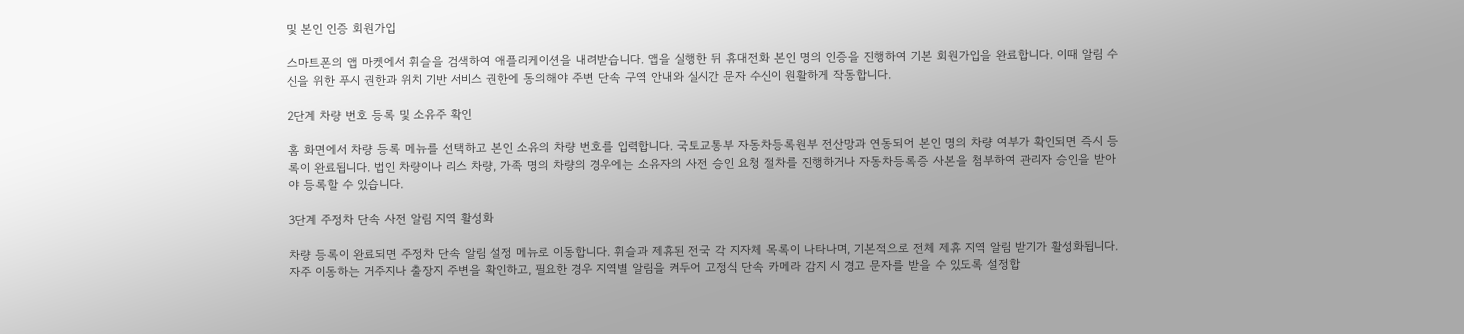및 본인 인증 회원가입

스마트폰의 앱 마켓에서 휘슬을 검색하여 애플리케이션을 내려받습니다. 앱을 실행한 뒤 휴대전화 본인 명의 인증을 진행하여 기본 회원가입을 완료합니다. 이때 알림 수신을 위한 푸시 권한과 위치 기반 서비스 권한에 동의해야 주변 단속 구역 안내와 실시간 문자 수신이 원활하게 작동합니다.

2단계 차량 번호 등록 및 소유주 확인

홈 화면에서 차량 등록 메뉴를 선택하고 본인 소유의 차량 번호를 입력합니다. 국토교통부 자동차등록원부 전산망과 연동되어 본인 명의 차량 여부가 확인되면 즉시 등록이 완료됩니다. 법인 차량이나 리스 차량, 가족 명의 차량의 경우에는 소유자의 사전 승인 요청 절차를 진행하거나 자동차등록증 사본을 첨부하여 관리자 승인을 받아야 등록할 수 있습니다.

3단계 주정차 단속 사전 알림 지역 활성화

차량 등록이 완료되면 주정차 단속 알림 설정 메뉴로 이동합니다. 휘슬과 제휴된 전국 각 지자체 목록이 나타나며, 기본적으로 전체 제휴 지역 알림 받기가 활성화됩니다. 자주 이동하는 거주지나 출장지 주변을 확인하고, 필요한 경우 지역별 알림을 켜두어 고정식 단속 카메라 감지 시 경고 문자를 받을 수 있도록 설정합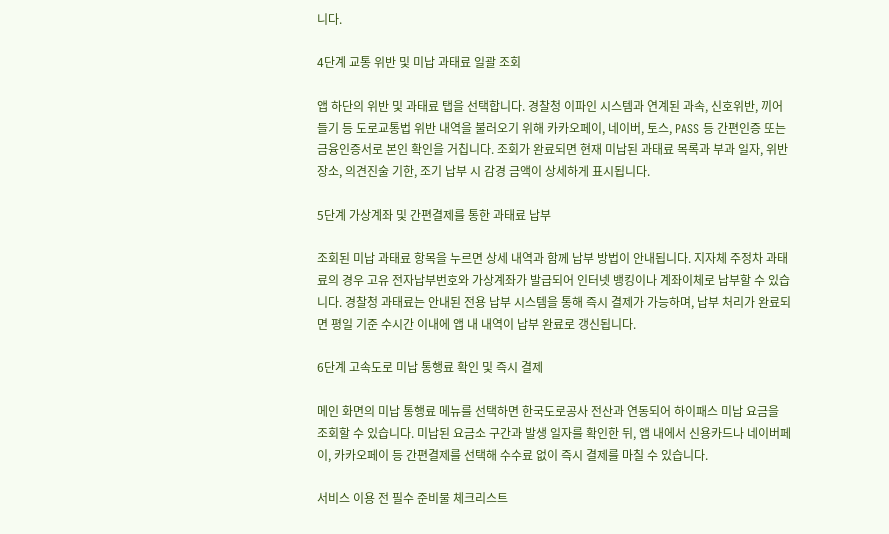니다.

4단계 교통 위반 및 미납 과태료 일괄 조회

앱 하단의 위반 및 과태료 탭을 선택합니다. 경찰청 이파인 시스템과 연계된 과속, 신호위반, 끼어들기 등 도로교통법 위반 내역을 불러오기 위해 카카오페이, 네이버, 토스, PASS 등 간편인증 또는 금융인증서로 본인 확인을 거칩니다. 조회가 완료되면 현재 미납된 과태료 목록과 부과 일자, 위반 장소, 의견진술 기한, 조기 납부 시 감경 금액이 상세하게 표시됩니다.

5단계 가상계좌 및 간편결제를 통한 과태료 납부

조회된 미납 과태료 항목을 누르면 상세 내역과 함께 납부 방법이 안내됩니다. 지자체 주정차 과태료의 경우 고유 전자납부번호와 가상계좌가 발급되어 인터넷 뱅킹이나 계좌이체로 납부할 수 있습니다. 경찰청 과태료는 안내된 전용 납부 시스템을 통해 즉시 결제가 가능하며, 납부 처리가 완료되면 평일 기준 수시간 이내에 앱 내 내역이 납부 완료로 갱신됩니다.

6단계 고속도로 미납 통행료 확인 및 즉시 결제

메인 화면의 미납 통행료 메뉴를 선택하면 한국도로공사 전산과 연동되어 하이패스 미납 요금을 조회할 수 있습니다. 미납된 요금소 구간과 발생 일자를 확인한 뒤, 앱 내에서 신용카드나 네이버페이, 카카오페이 등 간편결제를 선택해 수수료 없이 즉시 결제를 마칠 수 있습니다.

서비스 이용 전 필수 준비물 체크리스트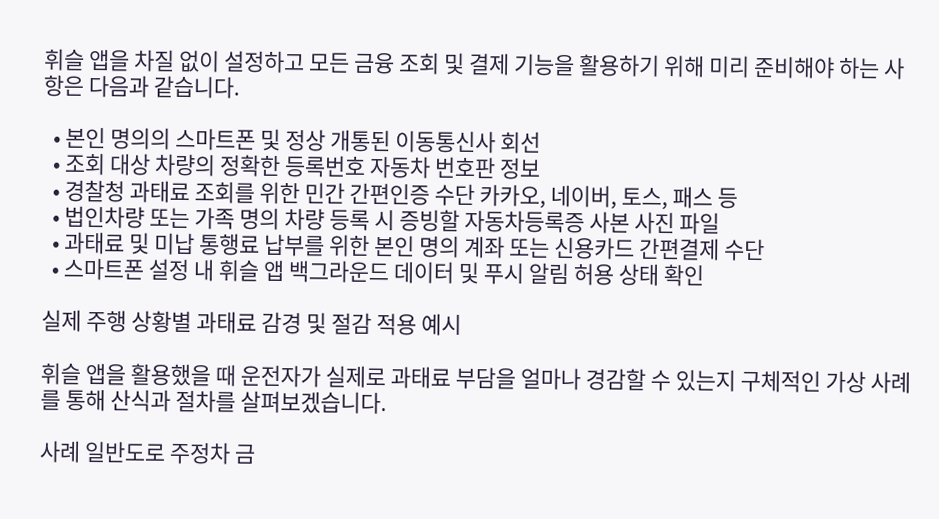휘슬 앱을 차질 없이 설정하고 모든 금융 조회 및 결제 기능을 활용하기 위해 미리 준비해야 하는 사항은 다음과 같습니다.

  • 본인 명의의 스마트폰 및 정상 개통된 이동통신사 회선
  • 조회 대상 차량의 정확한 등록번호 자동차 번호판 정보
  • 경찰청 과태료 조회를 위한 민간 간편인증 수단 카카오, 네이버, 토스, 패스 등
  • 법인차량 또는 가족 명의 차량 등록 시 증빙할 자동차등록증 사본 사진 파일
  • 과태료 및 미납 통행료 납부를 위한 본인 명의 계좌 또는 신용카드 간편결제 수단
  • 스마트폰 설정 내 휘슬 앱 백그라운드 데이터 및 푸시 알림 허용 상태 확인

실제 주행 상황별 과태료 감경 및 절감 적용 예시

휘슬 앱을 활용했을 때 운전자가 실제로 과태료 부담을 얼마나 경감할 수 있는지 구체적인 가상 사례를 통해 산식과 절차를 살펴보겠습니다.

사례 일반도로 주정차 금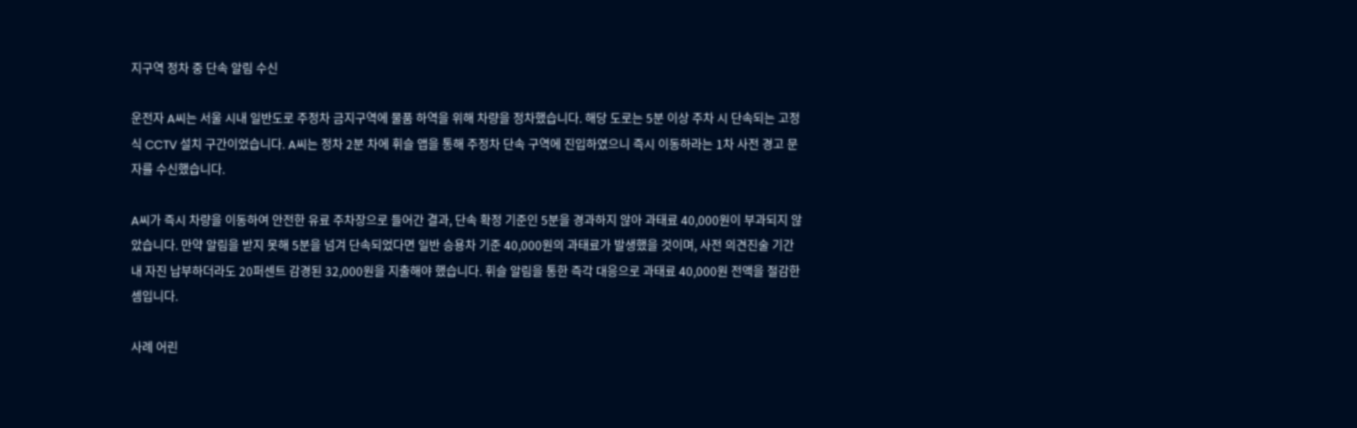지구역 정차 중 단속 알림 수신

운전자 A씨는 서울 시내 일반도로 주정차 금지구역에 물품 하역을 위해 차량을 정차했습니다. 해당 도로는 5분 이상 주차 시 단속되는 고정식 CCTV 설치 구간이었습니다. A씨는 정차 2분 차에 휘슬 앱을 통해 주정차 단속 구역에 진입하였으니 즉시 이동하라는 1차 사전 경고 문자를 수신했습니다.

A씨가 즉시 차량을 이동하여 안전한 유료 주차장으로 들어간 결과, 단속 확정 기준인 5분을 경과하지 않아 과태료 40,000원이 부과되지 않았습니다. 만약 알림을 받지 못해 5분을 넘겨 단속되었다면 일반 승용차 기준 40,000원의 과태료가 발생했을 것이며, 사전 의견진술 기간 내 자진 납부하더라도 20퍼센트 감경된 32,000원을 지출해야 했습니다. 휘슬 알림을 통한 즉각 대응으로 과태료 40,000원 전액을 절감한 셈입니다.

사례 어린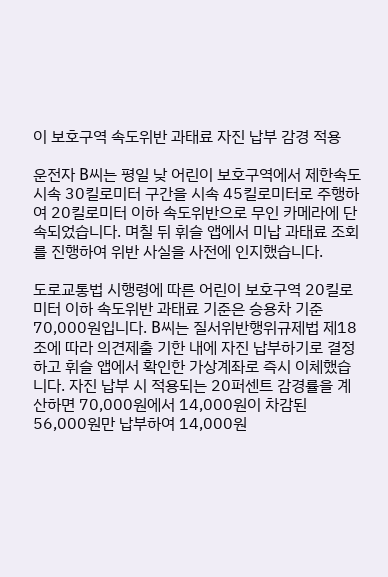이 보호구역 속도위반 과태료 자진 납부 감경 적용

운전자 B씨는 평일 낮 어린이 보호구역에서 제한속도 시속 30킬로미터 구간을 시속 45킬로미터로 주행하여 20킬로미터 이하 속도위반으로 무인 카메라에 단속되었습니다. 며칠 뒤 휘슬 앱에서 미납 과태료 조회를 진행하여 위반 사실을 사전에 인지했습니다.

도로교통법 시행령에 따른 어린이 보호구역 20킬로미터 이하 속도위반 과태료 기준은 승용차 기준 70,000원입니다. B씨는 질서위반행위규제법 제18조에 따라 의견제출 기한 내에 자진 납부하기로 결정하고 휘슬 앱에서 확인한 가상계좌로 즉시 이체했습니다. 자진 납부 시 적용되는 20퍼센트 감경률을 계산하면 70,000원에서 14,000원이 차감된 56,000원만 납부하여 14,000원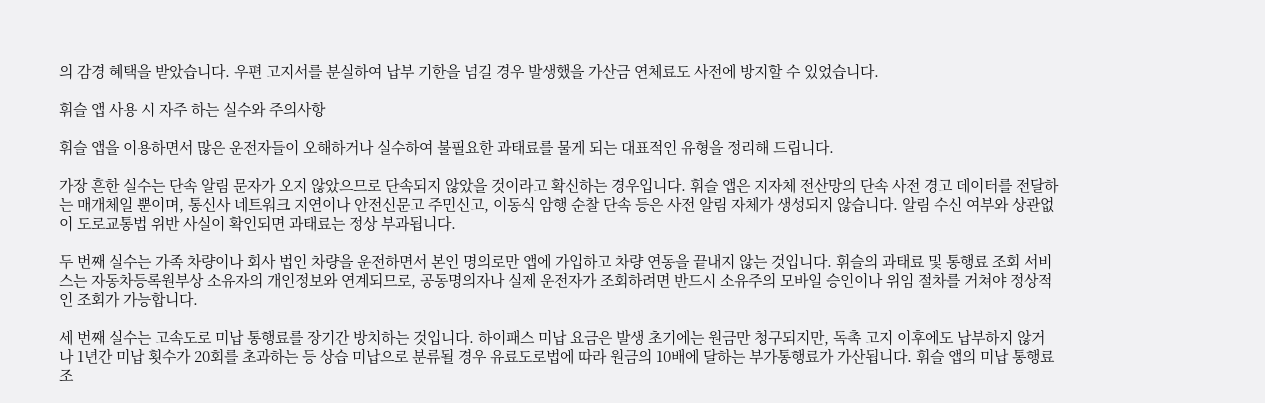의 감경 혜택을 받았습니다. 우편 고지서를 분실하여 납부 기한을 넘길 경우 발생했을 가산금 연체료도 사전에 방지할 수 있었습니다.

휘슬 앱 사용 시 자주 하는 실수와 주의사항

휘슬 앱을 이용하면서 많은 운전자들이 오해하거나 실수하여 불필요한 과태료를 물게 되는 대표적인 유형을 정리해 드립니다.

가장 흔한 실수는 단속 알림 문자가 오지 않았으므로 단속되지 않았을 것이라고 확신하는 경우입니다. 휘슬 앱은 지자체 전산망의 단속 사전 경고 데이터를 전달하는 매개체일 뿐이며, 통신사 네트워크 지연이나 안전신문고 주민신고, 이동식 암행 순찰 단속 등은 사전 알림 자체가 생성되지 않습니다. 알림 수신 여부와 상관없이 도로교통법 위반 사실이 확인되면 과태료는 정상 부과됩니다.

두 번째 실수는 가족 차량이나 회사 법인 차량을 운전하면서 본인 명의로만 앱에 가입하고 차량 연동을 끝내지 않는 것입니다. 휘슬의 과태료 및 통행료 조회 서비스는 자동차등록원부상 소유자의 개인정보와 연계되므로, 공동명의자나 실제 운전자가 조회하려면 반드시 소유주의 모바일 승인이나 위임 절차를 거쳐야 정상적인 조회가 가능합니다.

세 번째 실수는 고속도로 미납 통행료를 장기간 방치하는 것입니다. 하이패스 미납 요금은 발생 초기에는 원금만 청구되지만, 독촉 고지 이후에도 납부하지 않거나 1년간 미납 횟수가 20회를 초과하는 등 상습 미납으로 분류될 경우 유료도로법에 따라 원금의 10배에 달하는 부가통행료가 가산됩니다. 휘슬 앱의 미납 통행료 조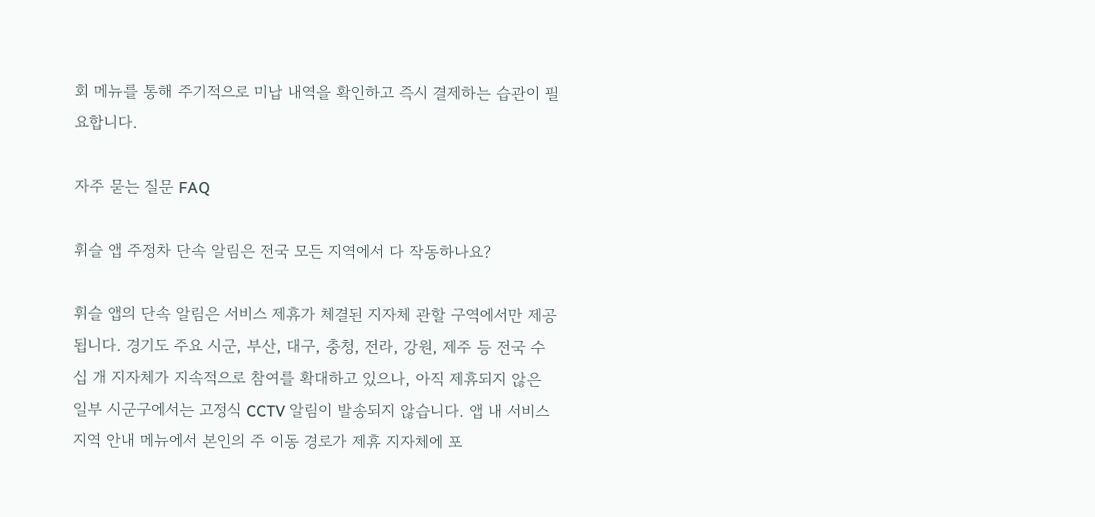회 메뉴를 통해 주기적으로 미납 내역을 확인하고 즉시 결제하는 습관이 필요합니다.

자주 묻는 질문 FAQ

휘슬 앱 주정차 단속 알림은 전국 모든 지역에서 다 작동하나요?

휘슬 앱의 단속 알림은 서비스 제휴가 체결된 지자체 관할 구역에서만 제공됩니다. 경기도 주요 시군, 부산, 대구, 충청, 전라, 강원, 제주 등 전국 수십 개 지자체가 지속적으로 참여를 확대하고 있으나, 아직 제휴되지 않은 일부 시군구에서는 고정식 CCTV 알림이 발송되지 않습니다. 앱 내 서비스 지역 안내 메뉴에서 본인의 주 이동 경로가 제휴 지자체에 포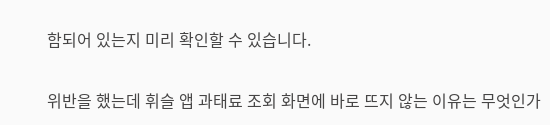함되어 있는지 미리 확인할 수 있습니다.

위반을 했는데 휘슬 앱 과태료 조회 화면에 바로 뜨지 않는 이유는 무엇인가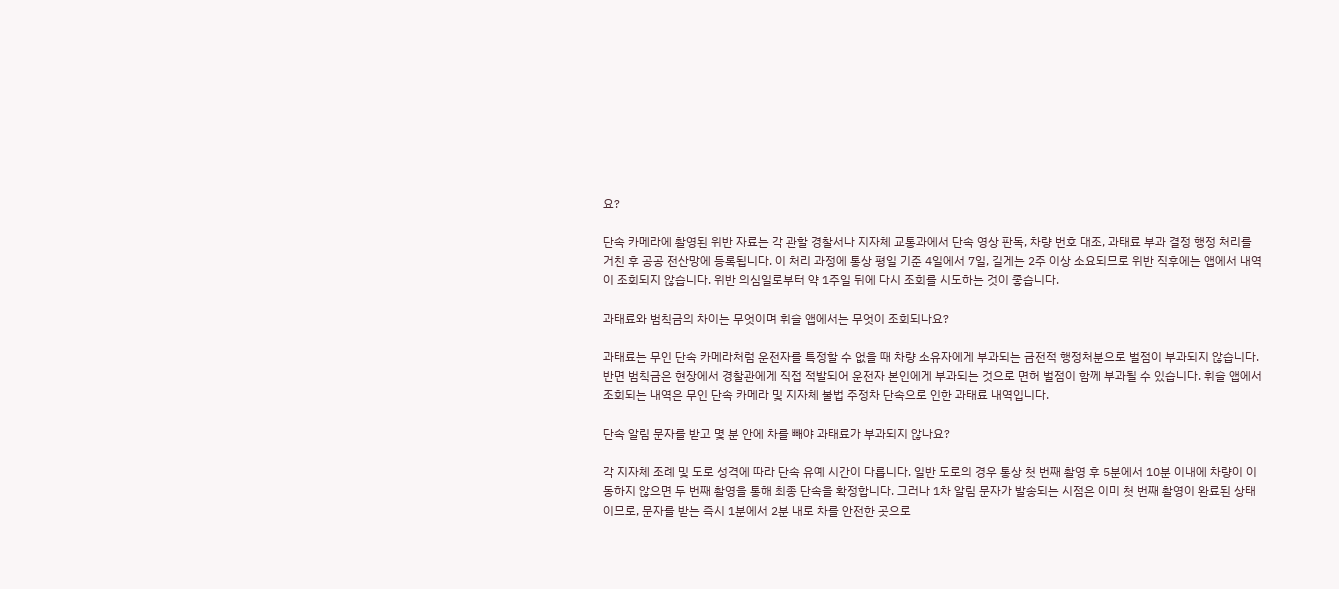요?

단속 카메라에 촬영된 위반 자료는 각 관할 경찰서나 지자체 교통과에서 단속 영상 판독, 차량 번호 대조, 과태료 부과 결정 행정 처리를 거친 후 공공 전산망에 등록됩니다. 이 처리 과정에 통상 평일 기준 4일에서 7일, 길게는 2주 이상 소요되므로 위반 직후에는 앱에서 내역이 조회되지 않습니다. 위반 의심일로부터 약 1주일 뒤에 다시 조회를 시도하는 것이 좋습니다.

과태료와 범칙금의 차이는 무엇이며 휘슬 앱에서는 무엇이 조회되나요?

과태료는 무인 단속 카메라처럼 운전자를 특정할 수 없을 때 차량 소유자에게 부과되는 금전적 행정처분으로 벌점이 부과되지 않습니다. 반면 범칙금은 현장에서 경찰관에게 직접 적발되어 운전자 본인에게 부과되는 것으로 면허 벌점이 함께 부과될 수 있습니다. 휘슬 앱에서 조회되는 내역은 무인 단속 카메라 및 지자체 불법 주정차 단속으로 인한 과태료 내역입니다.

단속 알림 문자를 받고 몇 분 안에 차를 빼야 과태료가 부과되지 않나요?

각 지자체 조례 및 도로 성격에 따라 단속 유예 시간이 다릅니다. 일반 도로의 경우 통상 첫 번째 촬영 후 5분에서 10분 이내에 차량이 이동하지 않으면 두 번째 촬영을 통해 최종 단속을 확정합니다. 그러나 1차 알림 문자가 발송되는 시점은 이미 첫 번째 촬영이 완료된 상태이므로, 문자를 받는 즉시 1분에서 2분 내로 차를 안전한 곳으로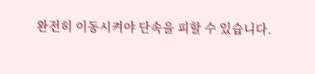완전히 이동시켜야 단속을 피할 수 있습니다.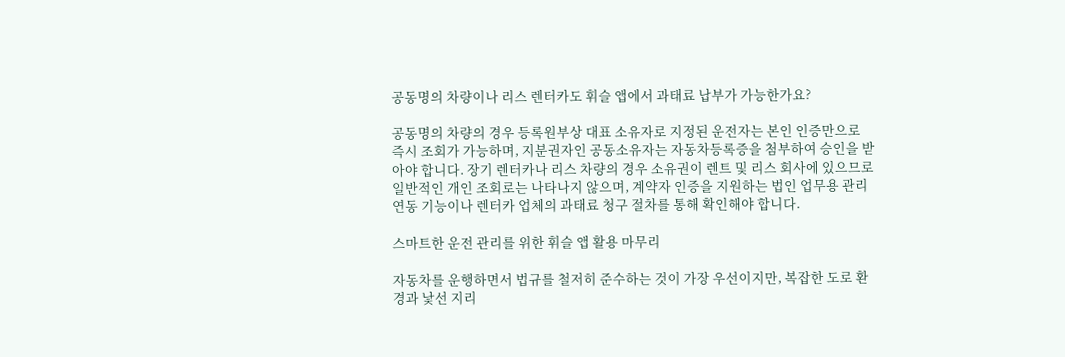공동명의 차량이나 리스 렌터카도 휘슬 앱에서 과태료 납부가 가능한가요?

공동명의 차량의 경우 등록원부상 대표 소유자로 지정된 운전자는 본인 인증만으로 즉시 조회가 가능하며, 지분권자인 공동소유자는 자동차등록증을 첨부하여 승인을 받아야 합니다. 장기 렌터카나 리스 차량의 경우 소유권이 렌트 및 리스 회사에 있으므로 일반적인 개인 조회로는 나타나지 않으며, 계약자 인증을 지원하는 법인 업무용 관리 연동 기능이나 렌터카 업체의 과태료 청구 절차를 통해 확인해야 합니다.

스마트한 운전 관리를 위한 휘슬 앱 활용 마무리

자동차를 운행하면서 법규를 철저히 준수하는 것이 가장 우선이지만, 복잡한 도로 환경과 낯선 지리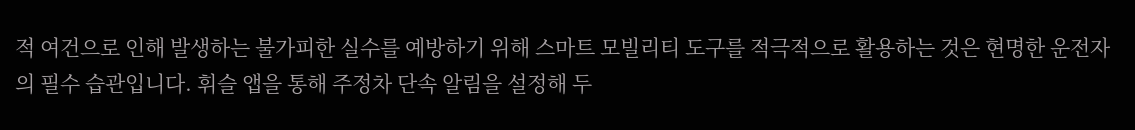적 여건으로 인해 발생하는 불가피한 실수를 예방하기 위해 스마트 모빌리티 도구를 적극적으로 활용하는 것은 현명한 운전자의 필수 습관입니다. 휘슬 앱을 통해 주정차 단속 알림을 설정해 두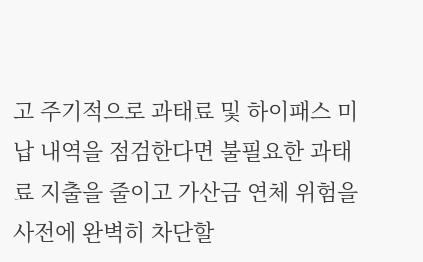고 주기적으로 과태료 및 하이패스 미납 내역을 점검한다면 불필요한 과태료 지출을 줄이고 가산금 연체 위험을 사전에 완벽히 차단할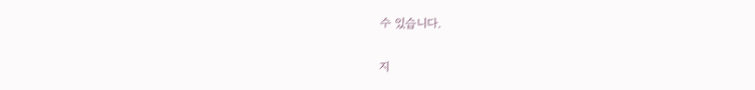수 있습니다.

지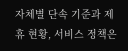자체별 단속 기준과 제휴 현황, 서비스 정책은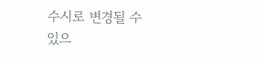수시로 변경될 수 있으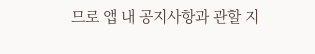므로 앱 내 공지사항과 관할 지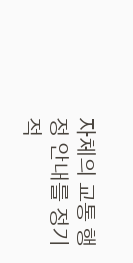자체의 교통 행정 안내를 정기적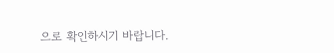으로 확인하시기 바랍니다.